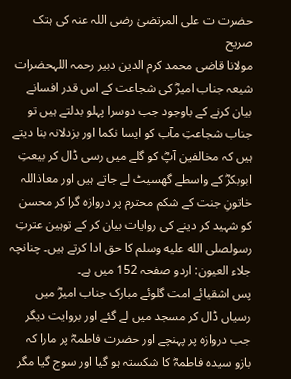حضرت ت علی المرتضیٰ رضی اللہ عنہ کی ہتک صریح
مولانا قاضی محمد کرم الدین دبیر رحمہ اللہحضرات شیعہ جناب امیرؓ کی شجاعت کے اس قدر افسانے بیان کرنے کے باوجود جب دوسرا پہلو بدلتے ہیں تو جناب شجاعتِ مآب کو ایسا نکما اور بزدلانہ بنا دیتے ہیں کہ مخالفین آپؓ کو گلے میں رسی ڈال کر بیعتِ ابوبکرؓ کے واسطے گھسیٹ لے جاتے ہیں اور معاذاللہ خاتونِ جنت کے شکم محترم پر دروازہ گرا کر محسن کو شہید کر دینے کی روایات بیان کر کے توہین عترتِ رسولصلى الله عليه وسلم کا حق ادا کرتے ہیں۔ چنانچہ جلاء العیون: اردو صفحہ 152 میں ہے۔
پس اشقیائے امت گلوئے مبارک جناب امیرؓ میں رسیاں ڈال کر مسجد میں لے گئے اور بروایت دیگر جب دروازہ پر پہنچے اور حضرت فاطمہؓ پر مارا کہ بازو سیدہ فاطمہؓ کا شکستہ ہو گیا اور سوج گیا مگر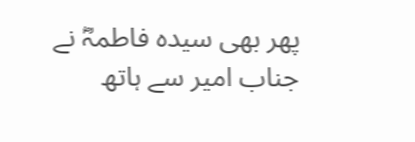پھر بھی سیدہ فاطمہؓ نے جناب امیر سے ہاتھ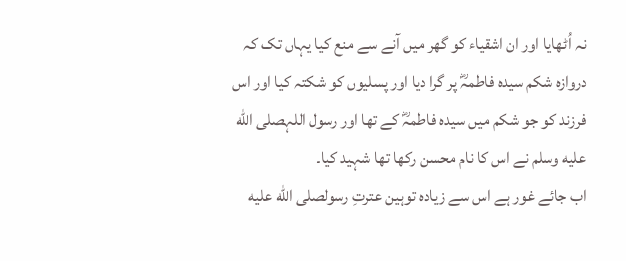نہ اُٹھایا اور ان اشقیاء کو گھر میں آنے سے منع کیا یہاں تک کہ دروازه شکم سیدہ فاطمہؓ پر گرا دیا اور پسلیوں کو شکتہ کیا اور اس فرزند کو جو شکم میں سیدہ فاطمہؓ کے تھا اور رسول اللہصلى الله عليه وسلم نے اس کا نام محسن رکھا تھا شہید کیا۔
اب جائے غور ہے اس سے زیادہ توہین عترتِ رسولصلى الله عليه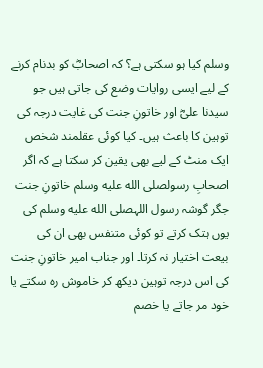وسلم کیا ہو سکتی ہے؟ کہ اصحابؓ کو بدنام کرنے کے لیے ایسی روایات وضع کی جاتی ہیں جو سیدنا علیؓ اور خاتونِ جنت کی غایت درجہ کی توہین کا باعث ہیں۔ کیا کوئی عقلمند شخص ایک منٹ کے لیے بھی یقین کر سکتا ہے کہ اگر اصحابِ رسولصلى الله عليه وسلم خاتونِ جنت جگر گوشہ رسول اللہصلى الله عليه وسلم کی یوں ہتک کرتے تو کوئی متنفس بھی ان کی بیعت اختیار نہ کرتا۔ اور جناب امیر خاتونِ جنت کی اس درجہ توہین دیکھ کر خاموش رہ سکتے یا خود مر جاتے یا خصم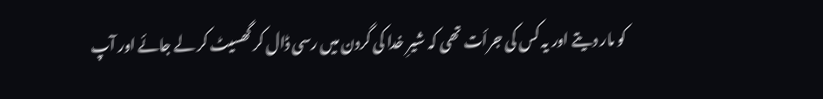کو مار دیتے اور یہ کس کی جرأت تھی کہ شیرِ خدا کی گردن میں رسی ڈال کر گھسیٹ کر لے جائے اور آپ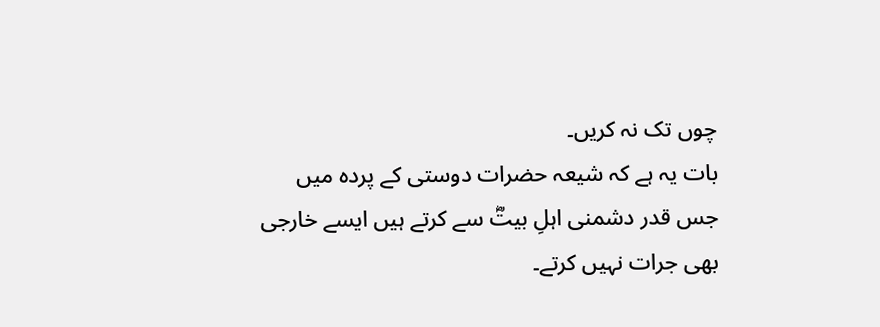چوں تک نہ کریں۔
بات یہ ہے کہ شیعہ حضرات دوستی کے پردہ میں جس قدر دشمنی اہلِ بیتؓ سے کرتے ہیں ایسے خارجی بھی جرات نہیں کرتے۔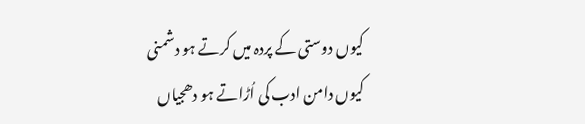کیوں دوستی کے پردہ میں کرتے ہو دشمنی
کیوں دامن ادب کی اُڑاتے ہو دھجیاں